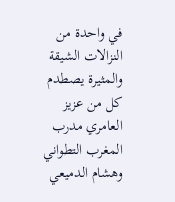في واحدة من النزالات الشيقة والمثيرة يصطدم كل من عزيز العامري مدرب المغرب التطواني وهشام الدميعي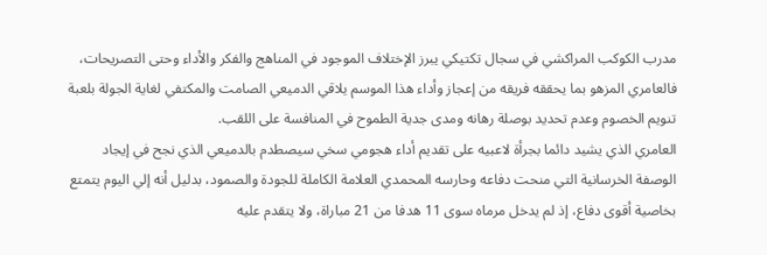مدرب الكوكب المراكشي في سجال تكتيكي يبرز الإختلاف الموجود في المناهج والفكر والأداء وحتى التصريحات، فالعامري المزهو بما يحققه فريقه من إعجاز وأداء هذا الموسم يلاقي الدميعي الصامت والمكتفي لغاية الجولة بلعبة تنويم الخصوم وعدم تحديد بوصلة رهانه ومدى جدية الطموح في المنافسة على اللقب.
العامري الذي يشيد دائما بجرأة لاعبيه على تقديم أداء هجومي سخي سيصطدم بالدميعي الذي نجح في إيجاد الوصفة الخرسانية التي منحت دفاعه وحارسه المحمدي العلامة الكاملة للجودة والصمود، بدليل أنه إلي اليوم يتمتع بخاصية أقوى دفاع، إذ لم يدخل مرماه سوى 11 هدفا من 21 مباراة، ولا يتقدم عليه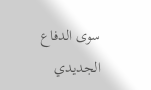سوى الدفاع الجديدي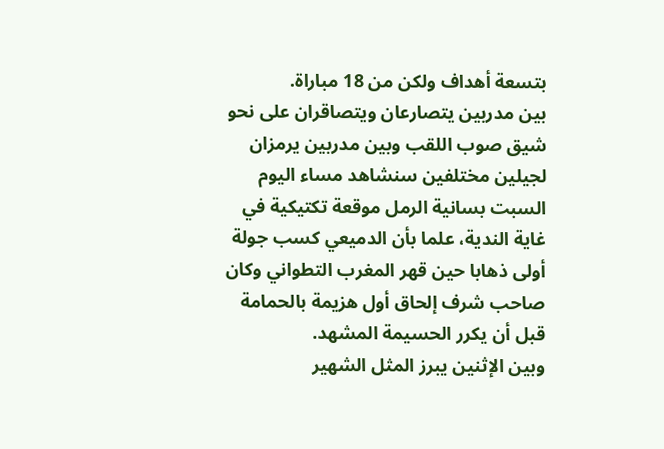بتسعة أهداف ولكن من 18 مباراة.
بين مدربين يتصارعان ويتصاقران على نحو شيق صوب اللقب وبين مدربين يرمزان لجيلين مختلفين سنشاهد مساء اليوم السبت بسانية الرمل موقعة تكتيكية في غاية الندية، علما بأن الدميعي كسب جولة أولى ذهابا حين قهر المغرب التطواني وكان صاحب شرف إلحاق أول هزيمة بالحمامة قبل أن يكرر الحسيمة المشهد.
وبين الإثنين يبرز المثل الشهير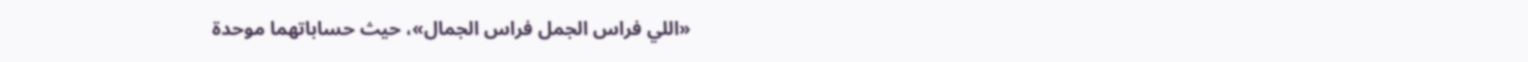«اللي فراس الجمل فراس الجمال»، حيث حساباتهما موحدة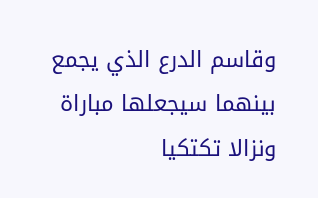وقاسم الدرع الذي يجمع بينهما سيجعلها مباراة ونزالا تكتكيا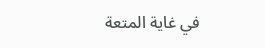في غاية المتعة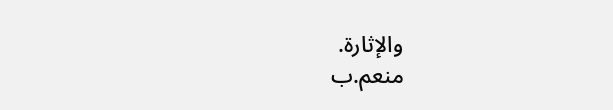والإثارة.
منعم.ب